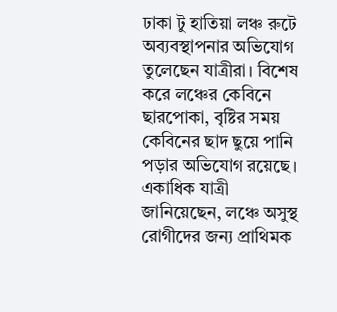ঢাকা টু হাতিয়া লঞ্চ রুটে অব্যবস্থাপনার অভিযোগ তুলেছেন যাত্রীরা। বিশেষ করে লঞ্চের কেবিনে ছারপোকা, বৃষ্টির সময় কেবিনের ছাদ ছুয়ে পানি পড়ার অভিযোগ রয়েছে। একাধিক যাত্রী জানিয়েছেন, লঞ্চে অসুস্থ রোগীদের জন্য প্রাথিমক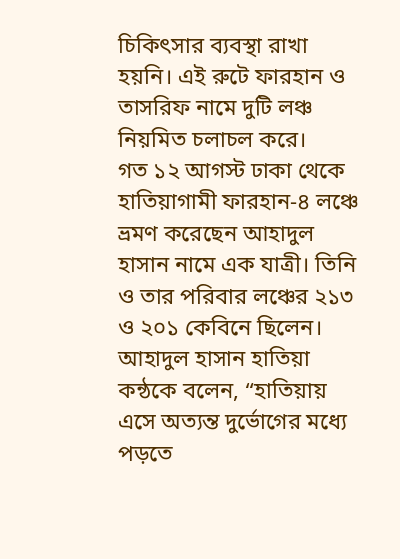চিকিৎসার ব্যবস্থা রাখা হয়নি। এই রুটে ফারহান ও তাসরিফ নামে দুটি লঞ্চ নিয়মিত চলাচল করে।
গত ১২ আগস্ট ঢাকা থেকে হাতিয়াগামী ফারহান-৪ লঞ্চে ভ্রমণ করেছেন আহাদুল হাসান নামে এক যাত্রী। তিনি ও তার পরিবার লঞ্চের ২১৩ ও ২০১ কেবিনে ছিলেন। আহাদুল হাসান হাতিয়া কন্ঠকে বলেন, “হাতিয়ায় এসে অত্যন্ত দুর্ভোগের মধ্যে পড়তে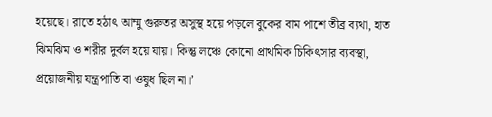হয়েছে। রাতে হঠাৎ আম্মু গুরুতর অসুস্থ হয়ে পড়লে বুকের বাম পাশে তীব্র ব্যথা, হাত ঝিমঝিম ও শরীর দুর্বল হয়ে যায়। কিন্তু লঞ্চে কোনো প্রাথমিক চিকিৎসার ব্যবস্থা, প্রয়োজনীয় যন্ত্রপাতি বা ওষুধ ছিল না।’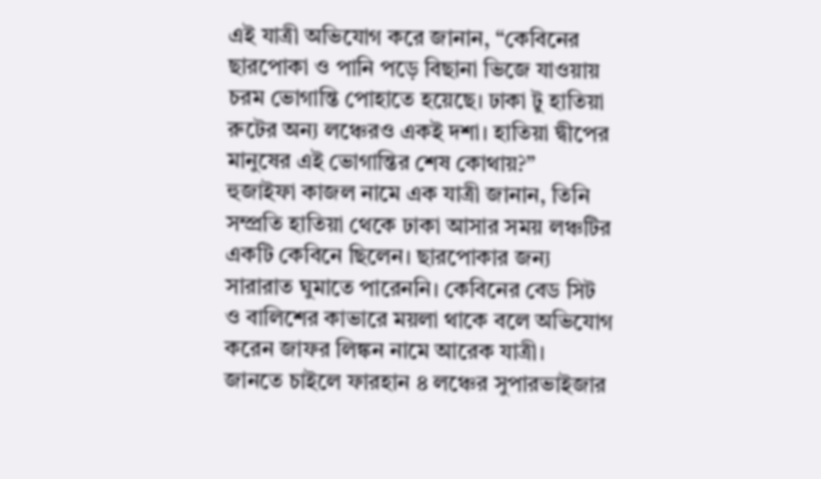এই যাত্রী অভিযোগ করে জানান, “কেবিনের ছারপোকা ও পানি পড়ে বিছানা ভিজে যাওয়ায় চরম ভোগান্তি পোহাতে হয়েছে। ঢাকা টু হাতিয়া রুটের অন্য লঞ্চেরও একই দশা। হাতিয়া দ্বীপের মানুষের এই ভোগান্তির শেষ কোথায়?”
হুজাইফা কাজল নামে এক যাত্রী জানান, তিনি সম্প্রতি হাতিয়া থেকে ঢাকা আসার সময় লঞ্চটির একটি কেবিনে ছিলেন। ছারপোকার জন্য সারারাত ঘুমাতে পারেননি। কেবিনের বেড সিট ও বালিশের কাভারে ময়লা থাকে বলে অভিযোগ করেন জাফর লিঙ্কন নামে আরেক যাত্রী।
জানতে চাইলে ফারহান ৪ লঞ্চের সুপারভাইজার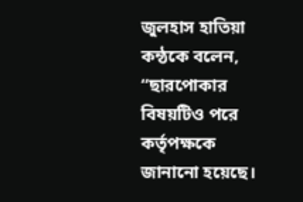জুলহাস হাতিয়া কন্ঠকে বলেন, “ছারপোকার বিষয়টিও পরে কর্তৃপক্ষকে জানানো হয়েছে।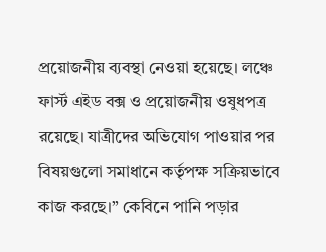প্রয়োজনীয় ব্যবস্থা নেওয়া হয়েছে। লঞ্চে ফার্স্ট এইড বক্স ও প্রয়োজনীয় ওষুধপত্র রয়েছে। যাত্রীদের অভিযোগ পাওয়ার পর বিষয়গুলো সমাধানে কর্তৃপক্ষ সক্রিয়ভাবে কাজ করছে।” কেবিনে পানি পড়ার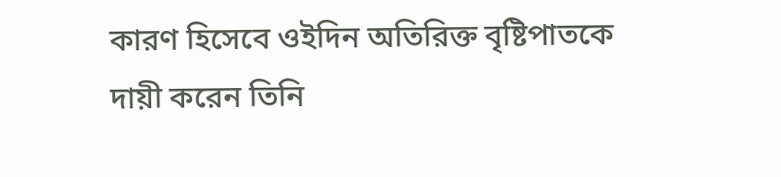কারণ হিসেবে ওইদিন অতিরিক্ত বৃষ্টিপাতকে দায়ী করেন তিনি